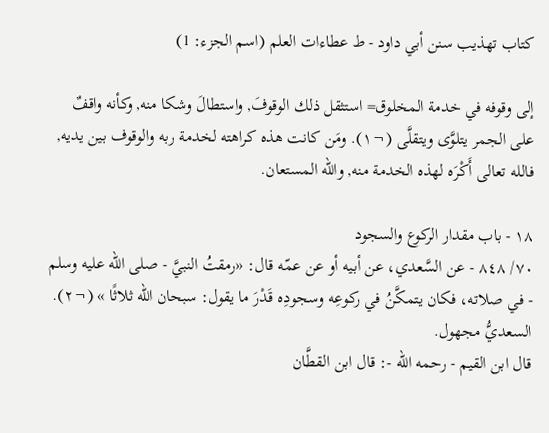كتاب تهذيب سنن أبي داود - ط عطاءات العلم (اسم الجزء: 1)

إلى وقوفه في خدمة المخلوق= استثقل ذلك الوقوفَ, واستطالَ وشكا منه, وكأنه واقفٌ على الجمر يتلوَّى ويتقلَّى (¬١). ومَن كانت هذه كراهته لخدمة ربه والوقوف بين يديه, فالله تعالى أَكْرَه لهذه الخدمة منه, والله المستعان.

١٨ - باب مقدار الركوع والسجود
٧٠/ ٨٤٨ - عن السَّعدي، عن أبيه أو عن عمّه قال: «رمقتُ النبيَّ - صلى الله عليه وسلم - في صلاته، فكان يتمكَّنُ في ركوعِه وسجودِه قَدْرَ ما يقول: سبحان الله ثلاثًا » (¬٢).
السعديُّ مجهول.
قال ابن القيم - رحمه الله -: قال ابن القطَّان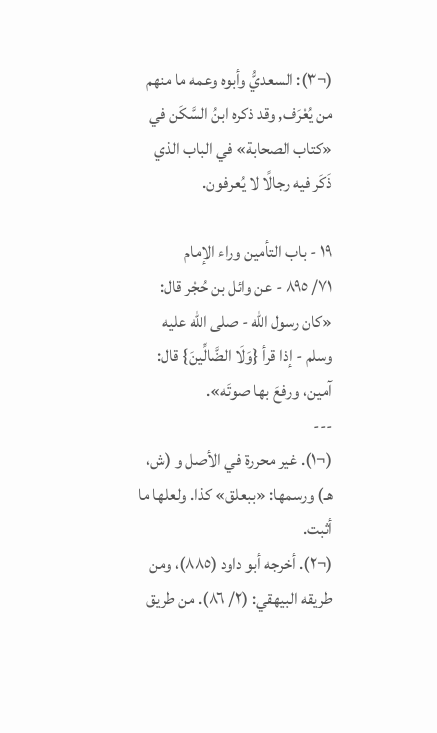(¬٣): السعديُّ وأبوه وعمه ما منهم من يُعْرَف, وقد ذكره ابنُ السَّكَن في «كتاب الصحابة» في الباب الذي ذَكَر فيه رجالًا لا يُعرفون.

١٩ - باب التأمين وراء الإمام
٧١/ ٨٩٥ - عن وائل بن حُجْر قال: «كان رسول الله - صلى الله عليه وسلم - إذا قرأ {وَلَا الضَّالِّينَ} قال: آمين، ورفعَ بها صوتَه».
---
(¬١). غير محررة في الأصل و (ش، هـ) ورسمها: «ببعلق» كذا. ولعلها ما أثبت.
(¬٢). أخرجه أبو داود (٨٨٥)، ومن طريقه البيهقي: (٢/ ٨٦). من طريق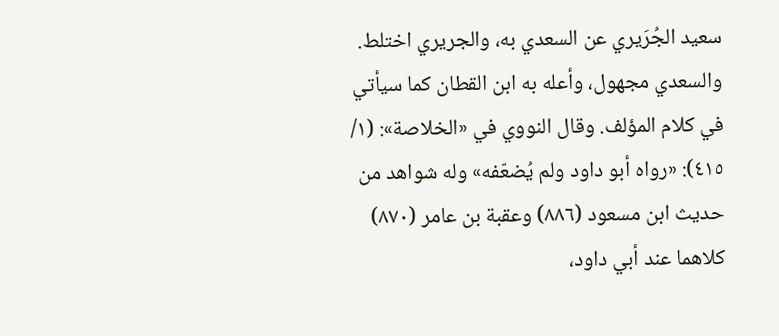سعيد الجُرَيري عن السعدي به، والجريري اختلط. والسعدي مجهول، وأعله به ابن القطان كما سيأتي في كلام المؤلف. وقال النووي في «الخلاصة»: (١/ ٤١٥): «رواه أبو داود ولم يُضعّفه» وله شواهد من حديث ابن مسعود (٨٨٦) وعقبة بن عامر (٨٧٠) كلاهما عند أبي داود،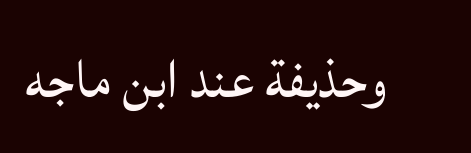وحذيفة عند ابن ماجه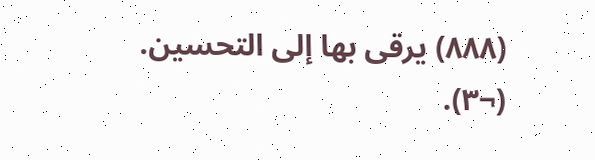(٨٨٨) يرقى بها إلى التحسين.
(¬٣).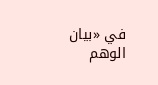في «بيان الوهم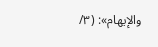والإيهام»: (٣/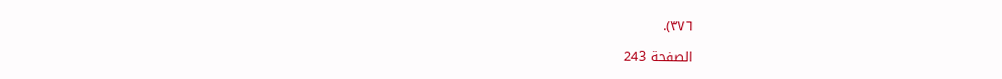٣٧٦).

الصفحة 243